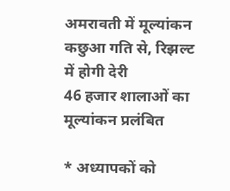अमरावती में मूल्यांकन कछुआ गति से, रिझल्ट में होगी देरी
46 हजार शालाओं का मूल्यांकन प्रलंबित

* अध्यापकों को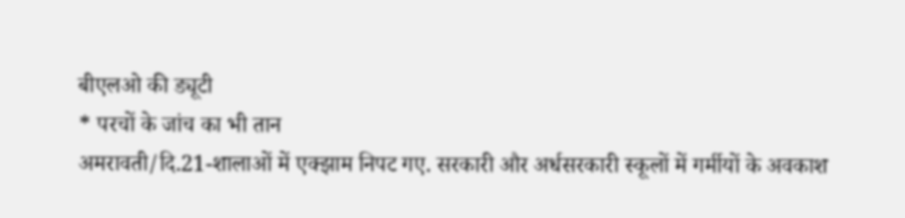बीएलओ की ड्यूटी
* परचों के जांच का भी तान
अमरावती/दि.21-शालाओं में एक्झाम निपट गए. सरकारी और अर्धसरकारी स्कूलों में गर्मीयों के अवकाश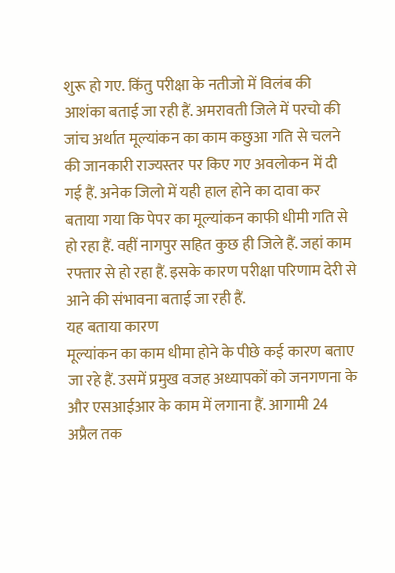शुरू हो गए. किंतु परीक्षा के नतीजो में विलंब की आशंका बताई जा रही हैं. अमरावती जिले में परचो की जांच अर्थात मूल्यांकन का काम कछुआ गति से चलने की जानकारी राज्यस्तर पर किए गए अवलोकन में दी गई हैं. अनेक जिलो में यही हाल होने का दावा कर बताया गया कि पेपर का मूल्यांकन काफी धीमी गति से हो रहा हैं. वहीं नागपुर सहित कुछ ही जिले हैं. जहां काम रफ्तार से हो रहा हैं. इसके कारण परीक्षा परिणाम देरी से आने की संभावना बताई जा रही हैं.
यह बताया कारण
मूल्यांकन का काम धीमा होने के पीछे कई कारण बताए जा रहे हैं. उसमें प्रमुख वजह अध्यापकों को जनगणना के और एसआईआर के काम में लगाना हैं. आगामी 24 अप्रैल तक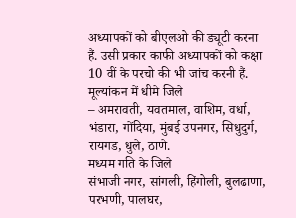अध्यापकों को बीएलओ की ड्यूटी करना हैं. उसी प्रकार काफी अध्यापकों को कक्षा 10 वीं के परचो की भी जांच करनी हैं.
मूल्यांकन में धीमे जिले
– अमरावती, यवतमाल, वाशिम, वर्धा, भंडारा, गोंदिया, मुंबई उपनगर, सिधुदुर्ग, रायगड, धुले, ठाणे.
मध्यम गति के जिले
संभाजी नगर, सांगली, हिंगोली, बुलढाणा, परभणी, पालघर,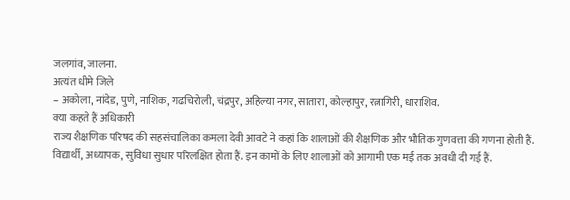जलगांव, जालना.
अत्यंत धीमे जिले
– अकोला, नांदेड, पुणे, नाशिक, गढचिरोली, चंद्रपुर, अहिल्या नगर, सातारा, कोल्हापुर, रत्नागिरी, धाराशिव.
क्या कहते हैं अधिकारी
राज्य शैक्षणिक परिषद की सहसंचालिका कमला देवी आवटे ने कहां कि शालाओं की शैक्षणिक और भौतिक गुणवत्ता की गणना होती हैं. विद्यार्थी, अध्यापक, सुविधा सुधार परिलक्षित होता हैं. इन कामों के लिए शालाओं को आगामी एक मई तक अवधी दी गई हैं.